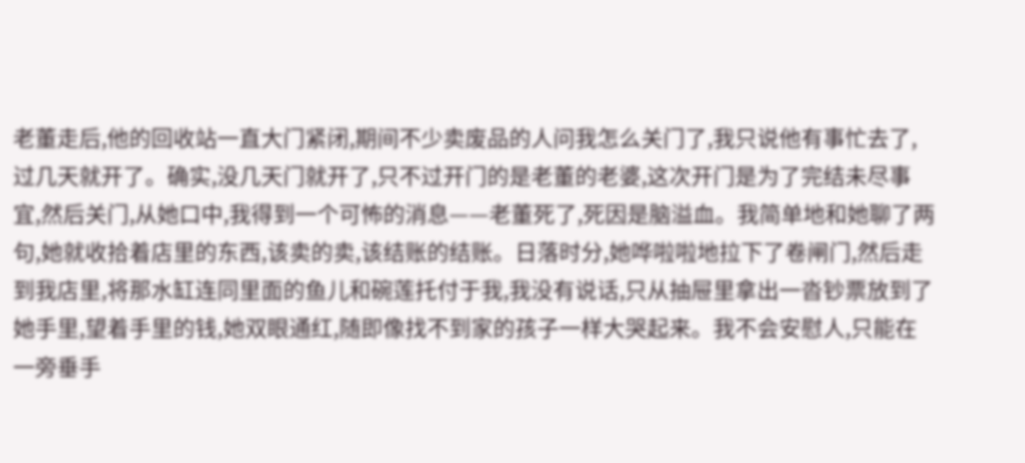老董走后,他的回收站一直大门紧闭,期间不少卖废品的人问我怎么关门了,我只说他有事忙去了,过几天就开了。确实,没几天门就开了,只不过开门的是老董的老婆,这次开门是为了完结未尽事宜,然后关门,从她口中,我得到一个可怖的消息——老董死了,死因是脑溢血。我简单地和她聊了两句,她就收拾着店里的东西,该卖的卖,该结账的结账。日落时分,她哗啦啦地拉下了卷闸门,然后走到我店里,将那水缸连同里面的鱼儿和碗莲托付于我,我没有说话,只从抽屉里拿出一沓钞票放到了她手里,望着手里的钱,她双眼通红,随即像找不到家的孩子一样大哭起来。我不会安慰人,只能在一旁垂手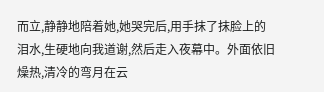而立,静静地陪着她,她哭完后,用手抹了抹脸上的泪水,生硬地向我道谢,然后走入夜幕中。外面依旧燥热,清冷的弯月在云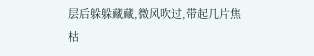层后躲躲藏藏,微风吹过,带起几片焦枯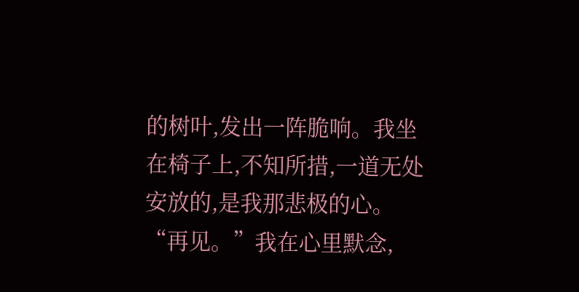的树叶,发出一阵脆响。我坐在椅子上,不知所措,一道无处安放的,是我那悲极的心。“再见。”我在心里默念,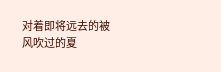对着即将远去的被风吹过的夏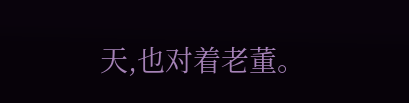天,也对着老董。